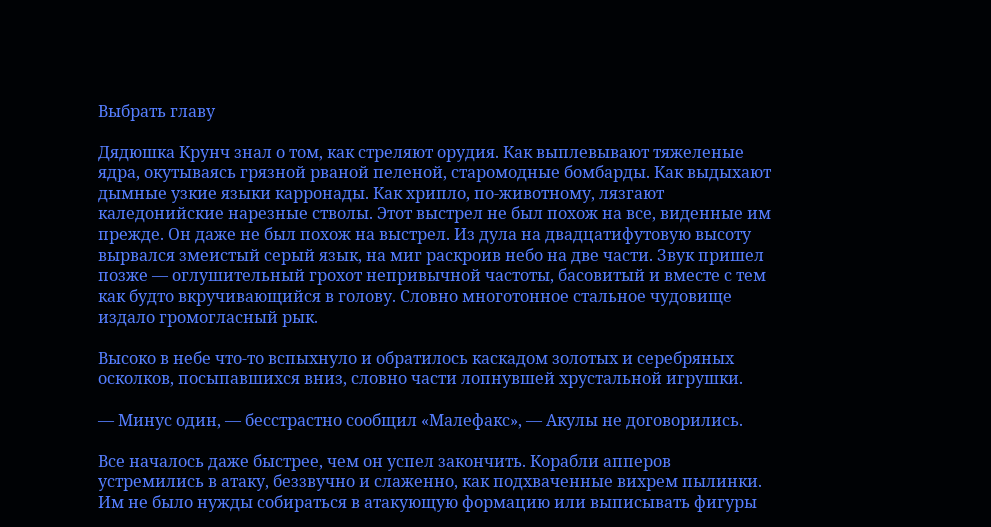Выбрать главу

Дядюшка Крунч знал о том, как стреляют орудия. Как выплевывают тяжеленые ядра, окутываясь грязной рваной пеленой, старомодные бомбарды. Как выдыхают дымные узкие языки карронады. Как хрипло, по-животному, лязгают каледонийские нарезные стволы. Этот выстрел не был похож на все, виденные им прежде. Он даже не был похож на выстрел. Из дула на двадцатифутовую высоту вырвался змеистый серый язык, на миг раскроив небо на две части. Звук пришел позже — оглушительный грохот непривычной частоты, басовитый и вместе с тем как будто вкручивающийся в голову. Словно многотонное стальное чудовище издало громогласный рык.

Высоко в небе что-то вспыхнуло и обратилось каскадом золотых и серебряных осколков, посыпавшихся вниз, словно части лопнувшей хрустальной игрушки.

— Минус один, — бесстрастно сообщил «Малефакс», — Акулы не договорились.

Все началось даже быстрее, чем он успел закончить. Корабли апперов устремились в атаку, беззвучно и слаженно, как подхваченные вихрем пылинки. Им не было нужды собираться в атакующую формацию или выписывать фигуры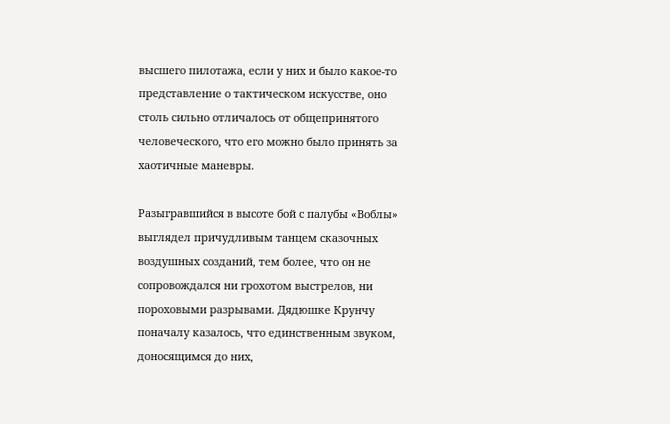высшего пилотажа, если у них и было какое-то представление о тактическом искусстве, оно столь сильно отличалось от общепринятого человеческого, что его можно было принять за хаотичные маневры.

Разыгравшийся в высоте бой с палубы «Воблы» выглядел причудливым танцем сказочных воздушных созданий, тем более, что он не сопровождался ни грохотом выстрелов, ни пороховыми разрывами. Дядюшке Крунчу поначалу казалось, что единственным звуком, доносящимся до них,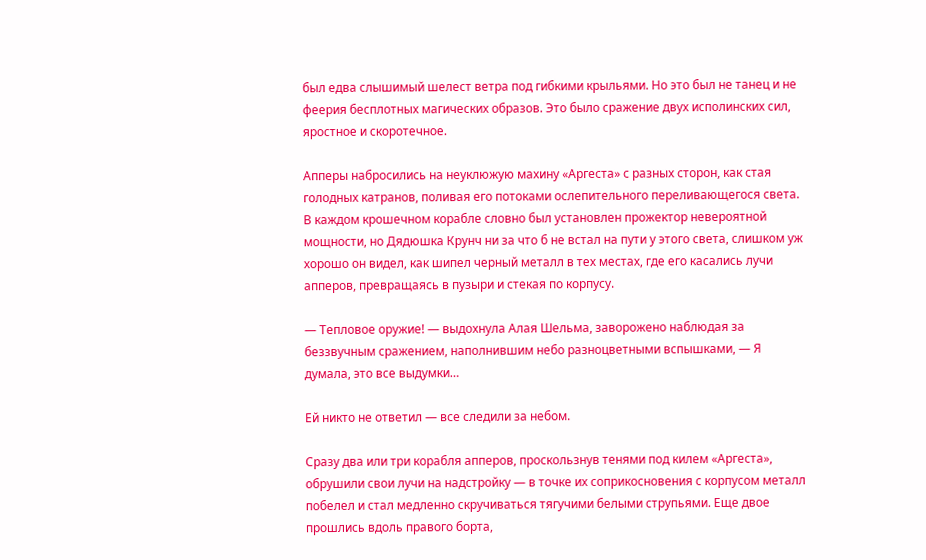был едва слышимый шелест ветра под гибкими крыльями. Но это был не танец и не феерия бесплотных магических образов. Это было сражение двух исполинских сил, яростное и скоротечное.

Апперы набросились на неуклюжую махину «Аргеста» с разных сторон, как стая голодных катранов, поливая его потоками ослепительного переливающегося света. В каждом крошечном корабле словно был установлен прожектор невероятной мощности, но Дядюшка Крунч ни за что б не встал на пути у этого света, слишком уж хорошо он видел, как шипел черный металл в тех местах, где его касались лучи апперов, превращаясь в пузыри и стекая по корпусу.

— Тепловое оружие! — выдохнула Алая Шельма, заворожено наблюдая за беззвучным сражением, наполнившим небо разноцветными вспышками, — Я думала, это все выдумки…

Ей никто не ответил — все следили за небом.

Сразу два или три корабля апперов, проскользнув тенями под килем «Аргеста», обрушили свои лучи на надстройку — в точке их соприкосновения с корпусом металл побелел и стал медленно скручиваться тягучими белыми струпьями. Еще двое прошлись вдоль правого борта,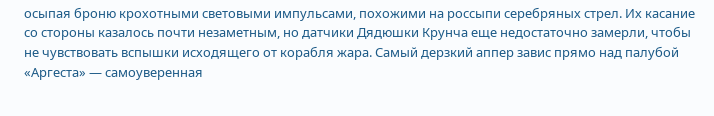осыпая броню крохотными световыми импульсами, похожими на россыпи серебряных стрел. Их касание со стороны казалось почти незаметным, но датчики Дядюшки Крунча еще недостаточно замерли, чтобы не чувствовать вспышки исходящего от корабля жара. Самый дерзкий аппер завис прямо над палубой «Аргеста» — самоуверенная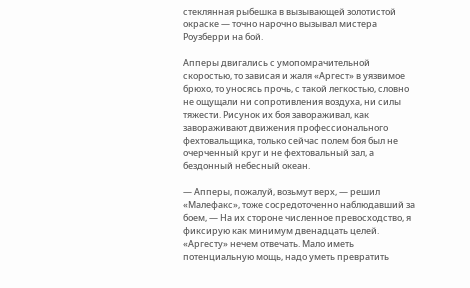стеклянная рыбешка в вызывающей золотистой окраске — точно нарочно вызывал мистера Роузберри на бой.

Апперы двигались с умопомрачительной скоростью, то зависая и жаля «Аргест» в уязвимое брюхо, то уносясь прочь, с такой легкостью, словно не ощущали ни сопротивления воздуха, ни силы тяжести. Рисунок их боя завораживал, как завораживают движения профессионального фехтовальщика, только сейчас полем боя был не очерченный круг и не фехтовальный зал, а бездонный небесный океан.

— Апперы, пожалуй, возьмут верх, — решил «Малефакс», тоже сосредоточенно наблюдавший за боем, — На их стороне численное превосходство, я фиксирую как минимум двенадцать целей. «Аргесту» нечем отвечать. Мало иметь потенциальную мощь, надо уметь превратить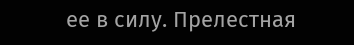ее в силу. Прелестная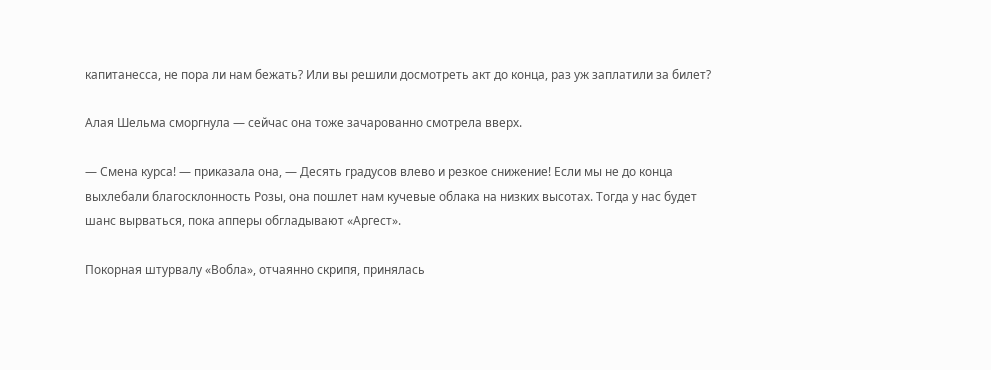капитанесса, не пора ли нам бежать? Или вы решили досмотреть акт до конца, раз уж заплатили за билет?

Алая Шельма сморгнула — сейчас она тоже зачарованно смотрела вверх.

— Смена курса! — приказала она, — Десять градусов влево и резкое снижение! Если мы не до конца выхлебали благосклонность Розы, она пошлет нам кучевые облака на низких высотах. Тогда у нас будет шанс вырваться, пока апперы обгладывают «Аргест».

Покорная штурвалу «Вобла», отчаянно скрипя, принялась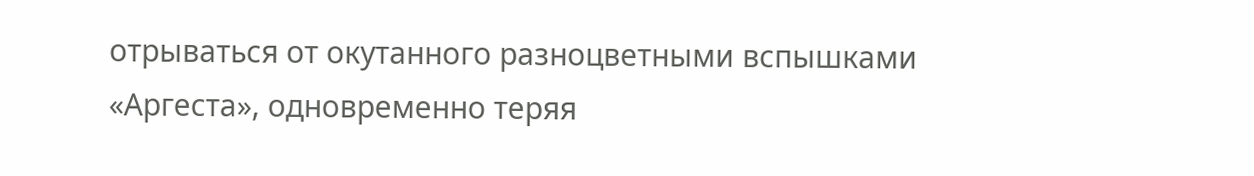отрываться от окутанного разноцветными вспышками «Аргеста», одновременно теряя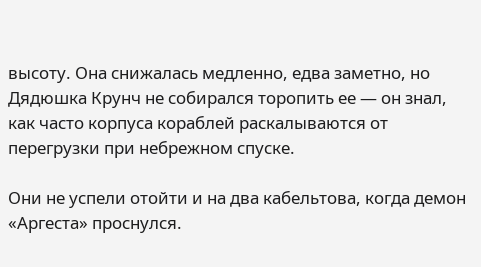высоту. Она снижалась медленно, едва заметно, но Дядюшка Крунч не собирался торопить ее — он знал, как часто корпуса кораблей раскалываются от перегрузки при небрежном спуске.

Они не успели отойти и на два кабельтова, когда демон «Аргеста» проснулся.